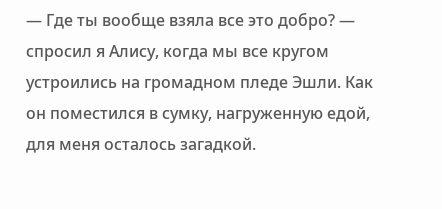— Где ты вообще взяла все это добро? — спросил я Алису, когда мы все кругом устроились на громадном пледе Эшли. Как он поместился в сумку, нагруженную едой, для меня осталось загадкой.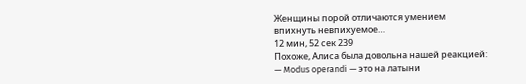Женщины порой отличаются умением впихнуть невпихуемое…
12 мин, 52 сек 239
Похоже, Алиса была довольна нашей реакцией:
— Modus operandi — это на латыни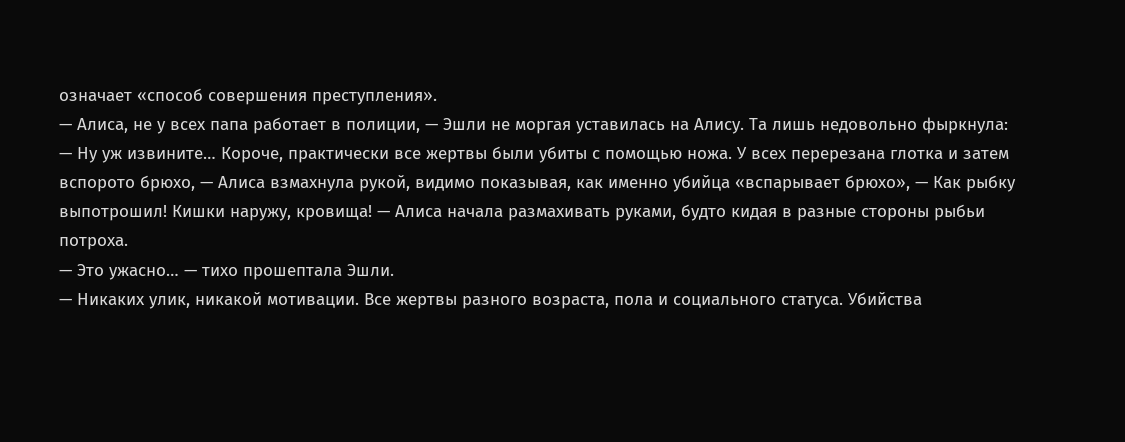означает «способ совершения преступления».
— Алиса, не у всех папа работает в полиции, — Эшли не моргая уставилась на Алису. Та лишь недовольно фыркнула:
— Ну уж извините… Короче, практически все жертвы были убиты с помощью ножа. У всех перерезана глотка и затем вспорото брюхо, — Алиса взмахнула рукой, видимо показывая, как именно убийца «вспарывает брюхо», — Как рыбку выпотрошил! Кишки наружу, кровища! — Алиса начала размахивать руками, будто кидая в разные стороны рыбьи потроха.
— Это ужасно… — тихо прошептала Эшли.
— Никаких улик, никакой мотивации. Все жертвы разного возраста, пола и социального статуса. Убийства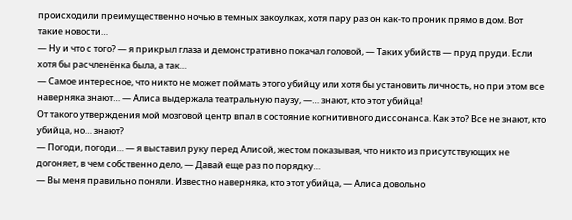происходили преимущественно ночью в темных закоулках, хотя пару раз он как-то проник прямо в дом. Вот такие новости…
— Ну и что с того? — я прикрыл глаза и демонстративно покачал головой, — Таких убийств — пруд пруди. Если хотя бы расчленёнка была, а так…
— Самое интересное, что никто не может поймать этого убийцу или хотя бы установить личность, но при этом все наверняка знают… — Алиса выдержала театральную паузу, —… знают, кто этот убийца!
От такого утверждения мой мозговой центр впал в состояние когнитивного диссонанса. Как это? Все не знают, кто убийца, но… знают?
— Погоди, погоди… — я выставил руку перед Алисой, жестом показывая, что никто из присутствующих не догоняет, в чем собственно дело, — Давай еще раз по порядку…
— Вы меня правильно поняли. Известно наверняка, кто этот убийца, — Алиса довольно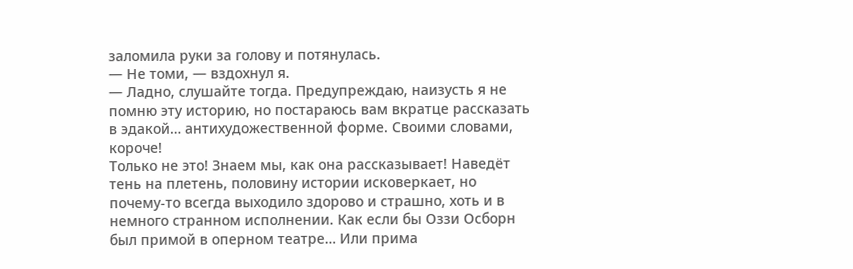заломила руки за голову и потянулась.
— Не томи, — вздохнул я.
— Ладно, слушайте тогда. Предупреждаю, наизусть я не помню эту историю, но постараюсь вам вкратце рассказать в эдакой… антихудожественной форме. Своими словами, короче!
Только не это! Знаем мы, как она рассказывает! Наведёт тень на плетень, половину истории исковеркает, но почему-то всегда выходило здорово и страшно, хоть и в немного странном исполнении. Как если бы Оззи Осборн был примой в оперном театре… Или прима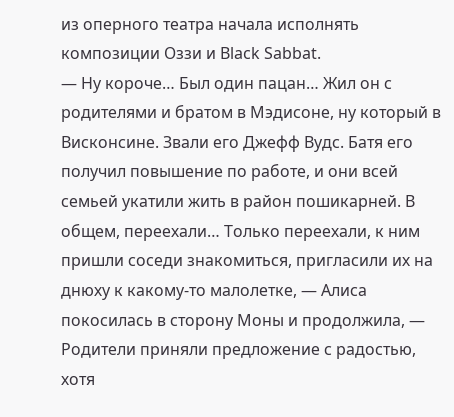из оперного театра начала исполнять композиции Оззи и Black Sabbat.
— Ну короче… Был один пацан… Жил он с родителями и братом в Мэдисоне, ну который в Висконсине. Звали его Джефф Вудс. Батя его получил повышение по работе, и они всей семьей укатили жить в район пошикарней. В общем, переехали… Только переехали, к ним пришли соседи знакомиться, пригласили их на днюху к какому-то малолетке, — Алиса покосилась в сторону Моны и продолжила, — Родители приняли предложение с радостью, хотя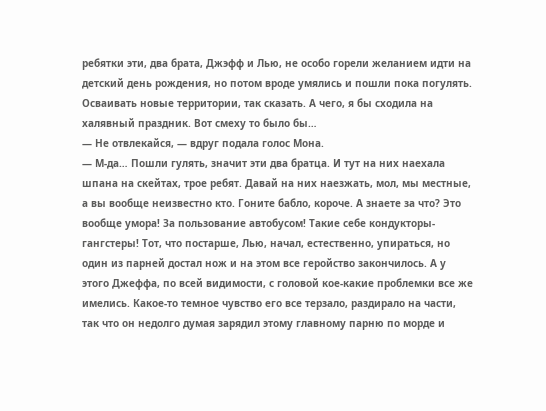ребятки эти, два брата, Джэфф и Лью, не особо горели желанием идти на детский день рождения, но потом вроде умялись и пошли пока погулять. Осваивать новые территории, так сказать. А чего, я бы сходила на халявный праздник. Вот смеху то было бы…
— Не отвлекайся, — вдруг подала голос Мона.
— М-да… Пошли гулять, значит эти два братца. И тут на них наехала шпана на скейтах, трое ребят. Давай на них наезжать, мол, мы местные, а вы вообще неизвестно кто. Гоните бабло, короче. А знаете за что? Это вообще умора! За пользование автобусом! Такие себе кондукторы-гангстеры! Тот, что постарше, Лью, начал, естественно, упираться, но один из парней достал нож и на этом все геройство закончилось. А у этого Джеффа, по всей видимости, с головой кое-какие проблемки все же имелись. Какое-то темное чувство его все терзало, раздирало на части, так что он недолго думая зарядил этому главному парню по морде и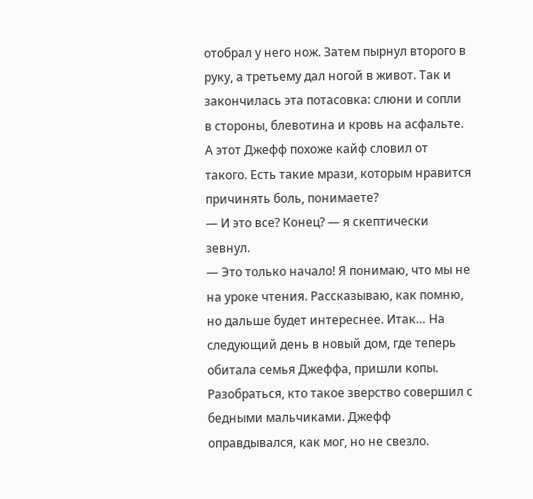отобрал у него нож. Затем пырнул второго в руку, а третьему дал ногой в живот. Так и закончилась эта потасовка: слюни и сопли в стороны, блевотина и кровь на асфальте. А этот Джефф похоже кайф словил от такого. Есть такие мрази, которым нравится причинять боль, понимаете?
— И это все? Конец? — я скептически зевнул.
— Это только начало! Я понимаю, что мы не на уроке чтения. Рассказываю, как помню, но дальше будет интереснее. Итак… На следующий день в новый дом, где теперь обитала семья Джеффа, пришли копы. Разобраться, кто такое зверство совершил с бедными мальчиками. Джефф оправдывался, как мог, но не свезло.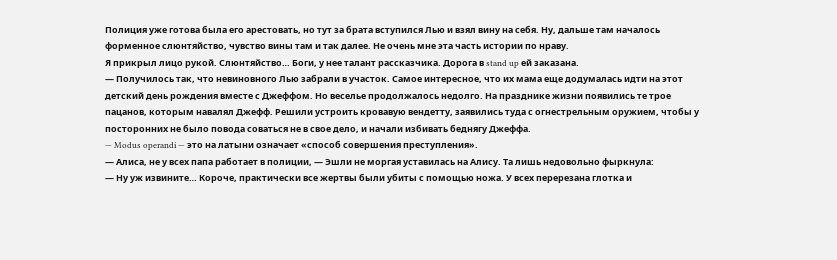Полиция уже готова была его арестовать, но тут за брата вступился Лью и взял вину на себя. Ну, дальше там началось форменное слюнтяйство, чувство вины там и так далее. Не очень мне эта часть истории по нраву.
Я прикрыл лицо рукой. Слюнтяйство… Боги, у нее талант рассказчика. Дорога в stand up ей заказана.
— Получилось так, что невиновного Лью забрали в участок. Самое интересное, что их мама еще додумалась идти на этот детский день рождения вместе с Джеффом. Но веселье продолжалось недолго. На празднике жизни появились те трое пацанов, которым навалял Джефф. Решили устроить кровавую вендетту, заявились туда с огнестрельным оружием, чтобы у посторонних не было повода соваться не в свое дело, и начали избивать беднягу Джеффа.
— Modus operandi — это на латыни означает «способ совершения преступления».
— Алиса, не у всех папа работает в полиции, — Эшли не моргая уставилась на Алису. Та лишь недовольно фыркнула:
— Ну уж извините… Короче, практически все жертвы были убиты с помощью ножа. У всех перерезана глотка и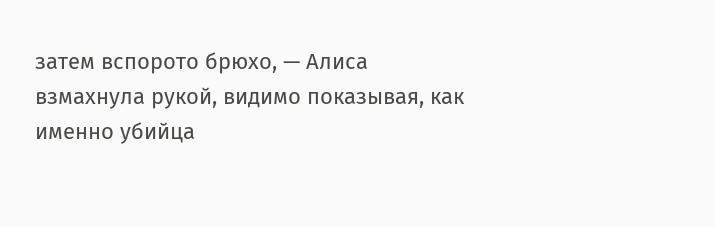затем вспорото брюхо, — Алиса взмахнула рукой, видимо показывая, как именно убийца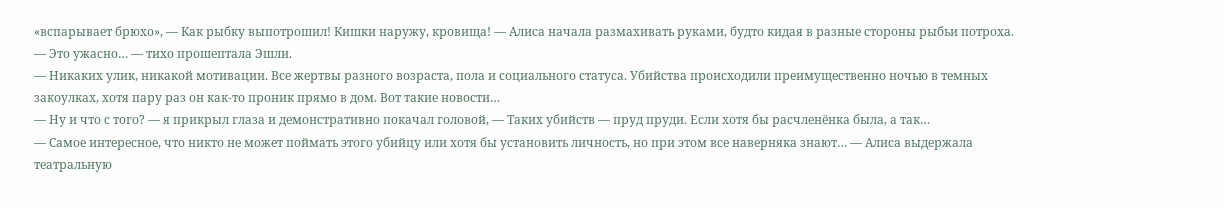«вспарывает брюхо», — Как рыбку выпотрошил! Кишки наружу, кровища! — Алиса начала размахивать руками, будто кидая в разные стороны рыбьи потроха.
— Это ужасно… — тихо прошептала Эшли.
— Никаких улик, никакой мотивации. Все жертвы разного возраста, пола и социального статуса. Убийства происходили преимущественно ночью в темных закоулках, хотя пару раз он как-то проник прямо в дом. Вот такие новости…
— Ну и что с того? — я прикрыл глаза и демонстративно покачал головой, — Таких убийств — пруд пруди. Если хотя бы расчленёнка была, а так…
— Самое интересное, что никто не может поймать этого убийцу или хотя бы установить личность, но при этом все наверняка знают… — Алиса выдержала театральную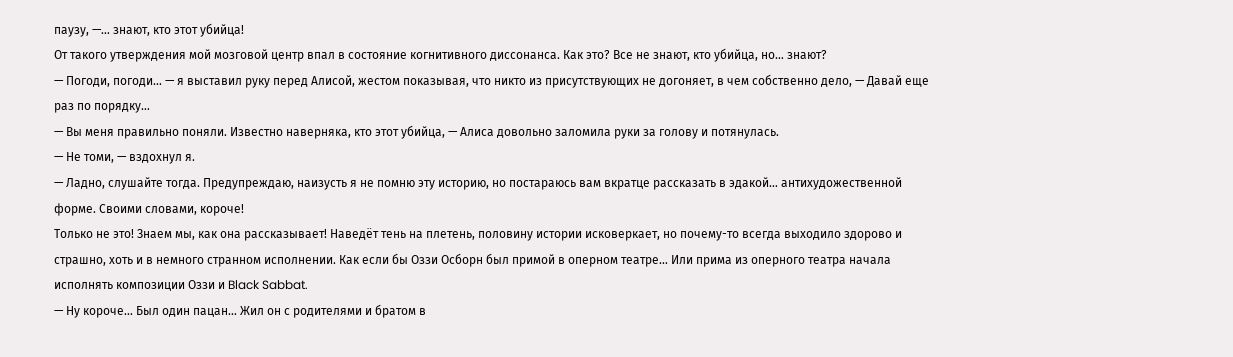паузу, —… знают, кто этот убийца!
От такого утверждения мой мозговой центр впал в состояние когнитивного диссонанса. Как это? Все не знают, кто убийца, но… знают?
— Погоди, погоди… — я выставил руку перед Алисой, жестом показывая, что никто из присутствующих не догоняет, в чем собственно дело, — Давай еще раз по порядку…
— Вы меня правильно поняли. Известно наверняка, кто этот убийца, — Алиса довольно заломила руки за голову и потянулась.
— Не томи, — вздохнул я.
— Ладно, слушайте тогда. Предупреждаю, наизусть я не помню эту историю, но постараюсь вам вкратце рассказать в эдакой… антихудожественной форме. Своими словами, короче!
Только не это! Знаем мы, как она рассказывает! Наведёт тень на плетень, половину истории исковеркает, но почему-то всегда выходило здорово и страшно, хоть и в немного странном исполнении. Как если бы Оззи Осборн был примой в оперном театре… Или прима из оперного театра начала исполнять композиции Оззи и Black Sabbat.
— Ну короче… Был один пацан… Жил он с родителями и братом в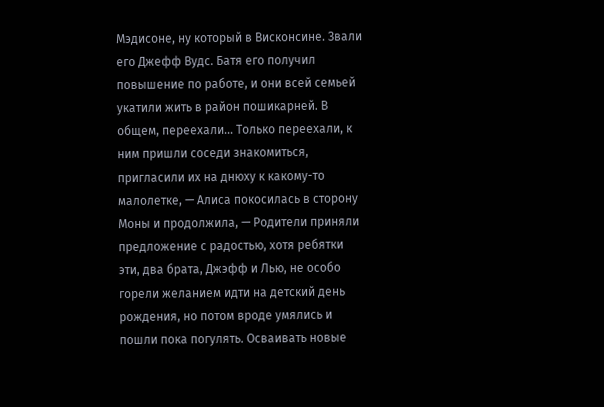Мэдисоне, ну который в Висконсине. Звали его Джефф Вудс. Батя его получил повышение по работе, и они всей семьей укатили жить в район пошикарней. В общем, переехали… Только переехали, к ним пришли соседи знакомиться, пригласили их на днюху к какому-то малолетке, — Алиса покосилась в сторону Моны и продолжила, — Родители приняли предложение с радостью, хотя ребятки эти, два брата, Джэфф и Лью, не особо горели желанием идти на детский день рождения, но потом вроде умялись и пошли пока погулять. Осваивать новые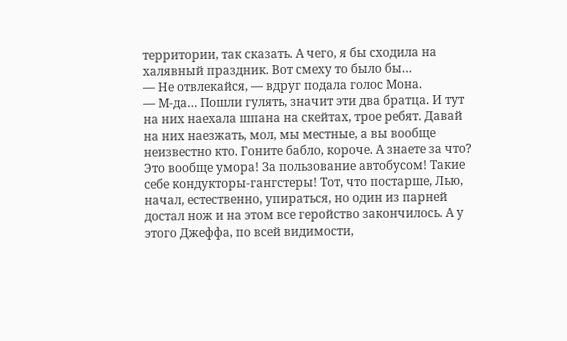территории, так сказать. А чего, я бы сходила на халявный праздник. Вот смеху то было бы…
— Не отвлекайся, — вдруг подала голос Мона.
— М-да… Пошли гулять, значит эти два братца. И тут на них наехала шпана на скейтах, трое ребят. Давай на них наезжать, мол, мы местные, а вы вообще неизвестно кто. Гоните бабло, короче. А знаете за что? Это вообще умора! За пользование автобусом! Такие себе кондукторы-гангстеры! Тот, что постарше, Лью, начал, естественно, упираться, но один из парней достал нож и на этом все геройство закончилось. А у этого Джеффа, по всей видимости,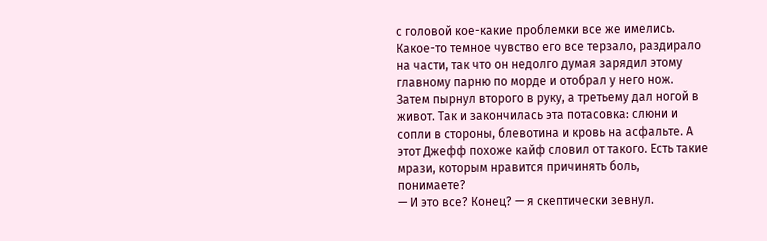с головой кое-какие проблемки все же имелись. Какое-то темное чувство его все терзало, раздирало на части, так что он недолго думая зарядил этому главному парню по морде и отобрал у него нож. Затем пырнул второго в руку, а третьему дал ногой в живот. Так и закончилась эта потасовка: слюни и сопли в стороны, блевотина и кровь на асфальте. А этот Джефф похоже кайф словил от такого. Есть такие мрази, которым нравится причинять боль, понимаете?
— И это все? Конец? — я скептически зевнул.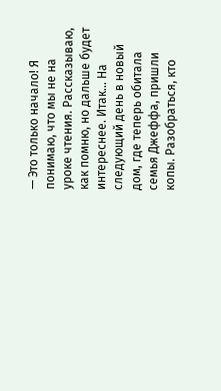— Это только начало! Я понимаю, что мы не на уроке чтения. Рассказываю, как помню, но дальше будет интереснее. Итак… На следующий день в новый дом, где теперь обитала семья Джеффа, пришли копы. Разобраться, кто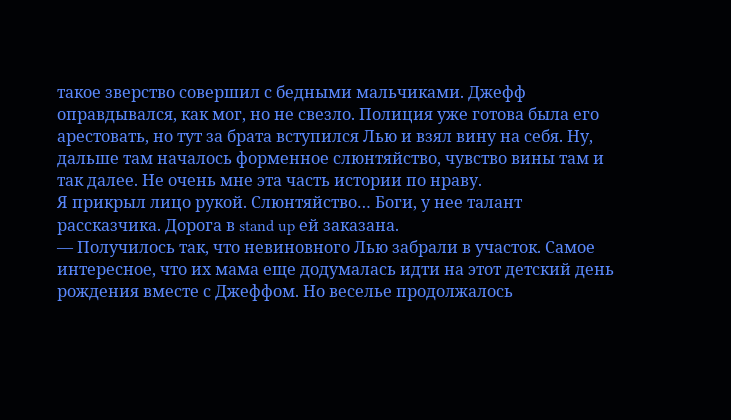такое зверство совершил с бедными мальчиками. Джефф оправдывался, как мог, но не свезло. Полиция уже готова была его арестовать, но тут за брата вступился Лью и взял вину на себя. Ну, дальше там началось форменное слюнтяйство, чувство вины там и так далее. Не очень мне эта часть истории по нраву.
Я прикрыл лицо рукой. Слюнтяйство… Боги, у нее талант рассказчика. Дорога в stand up ей заказана.
— Получилось так, что невиновного Лью забрали в участок. Самое интересное, что их мама еще додумалась идти на этот детский день рождения вместе с Джеффом. Но веселье продолжалось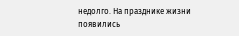недолго. На празднике жизни появились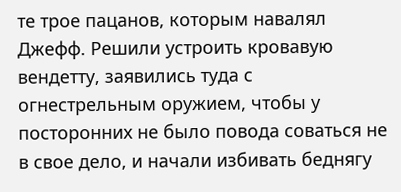те трое пацанов, которым навалял Джефф. Решили устроить кровавую вендетту, заявились туда с огнестрельным оружием, чтобы у посторонних не было повода соваться не в свое дело, и начали избивать беднягу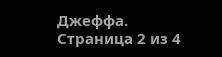Джеффа.
Страница 2 из 4